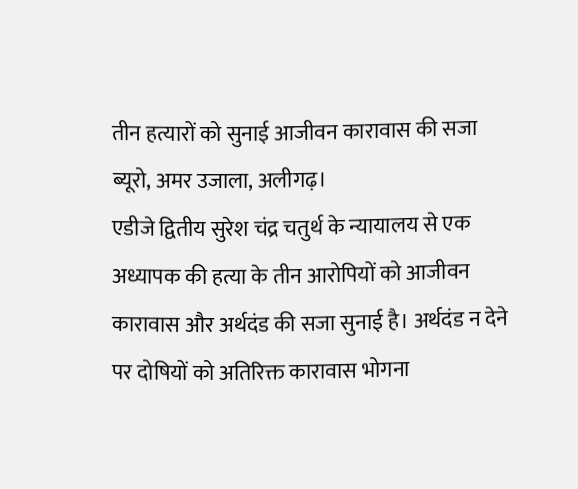तीन हत्यारों को सुनाई आजीवन कारावास की सजा
ब्यूरो, अमर उजाला, अलीगढ़।
एडीजे द्वितीय सुरेश चंद्र चतुर्थ के न्यायालय से एक अध्यापक की हत्या के तीन आरोपियों को आजीवन कारावास और अर्थदंड की सजा सुनाई है। अर्थदंड न देने पर दोषियों को अतिरिक्त कारावास भोगना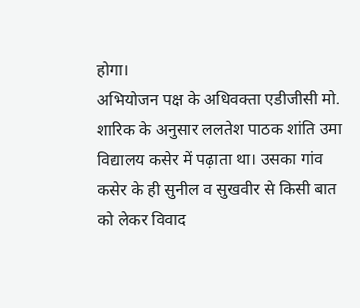होगा।
अभियोजन पक्ष के अधिवक्ता एडीजीसी मो. शारिक के अनुसार ललतेश पाठक शांति उमा विद्यालय कसेर में पढ़ाता था। उसका गांव कसेर के ही सुनील व सुखवीर से किसी बात को लेकर विवाद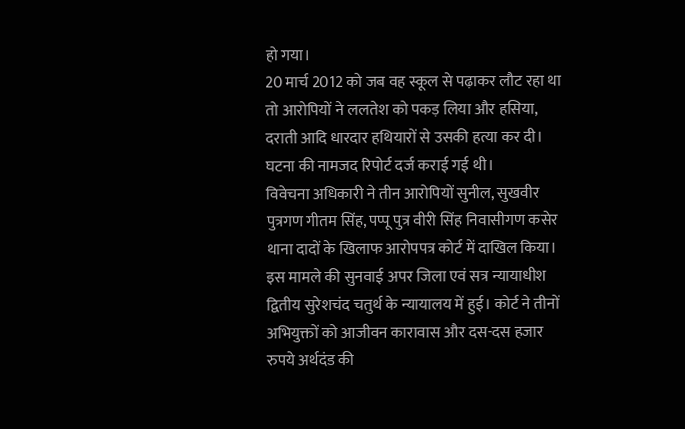हो गया।
20 मार्च 2012 को जब वह स्कूल से पढ़ाकर लौट रहा था तो आरोपियों ने ललतेश को पकड़ लिया और हसिया, दराती आदि धारदार हथियारों से उसकी हत्या कर दी। घटना की नामजद रिपोर्ट दर्ज कराई गई थी।
विवेचना अधिकारी ने तीन आरोपियों सुनील, सुखवीर पुत्रगण गीतम सिंह, पप्पू पुत्र वीरी सिंह निवासीगण कसेर थाना दादों के खिलाफ आरोपपत्र कोर्ट में दाखिल किया। इस मामले की सुनवाई अपर जिला एवं सत्र न्यायाधीश द्वितीय सुरेशचंद चतुर्थ के न्यायालय में हुई। कोर्ट ने तीनों अभियुक्तों को आजीवन कारावास और दस-दस हजार रुपये अर्थदंड की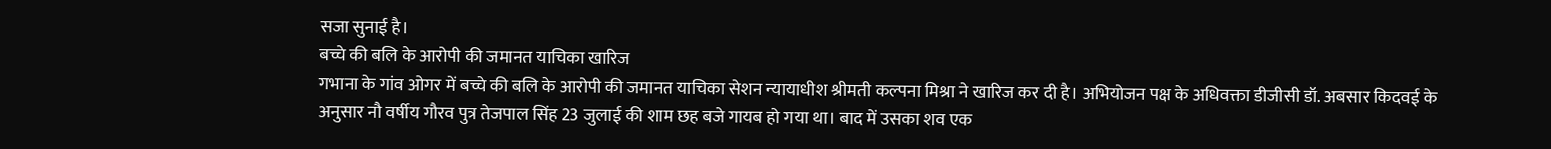सजा सुनाई है।
बच्चे की बलि के आरोपी की जमानत याचिका खारिज
गभाना के गांव ओगर में बच्चे की बलि के आरोपी की जमानत याचिका सेशन न्यायाधीश श्रीमती कल्पना मिश्रा ने खारिज कर दी है। अभियोजन पक्ष के अधिवक्ता डीजीसी डॉ. अबसार किदवई के अनुसार नौ वर्षीय गौरव पुत्र तेजपाल सिंह 23 जुलाई की शाम छह बजे गायब हो गया था। बाद में उसका शव एक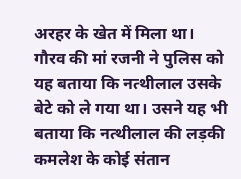अरहर के खेत में मिला था।
गौरव की मां रजनी ने पुलिस को यह बताया कि नत्थीलाल उसके बेटे को ले गया था। उसने यह भी बताया कि नत्थीलाल की लड़की कमलेश के कोई संतान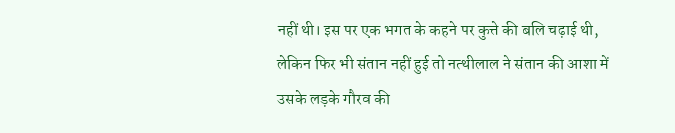नहीं थी। इस पर एक भगत के कहने पर कुत्ते की बलि चढ़ाई थी, लेकिन फिर भी संतान नहीं हुई तो नत्थीलाल ने संतान की आशा में उसके लड़के गौरव की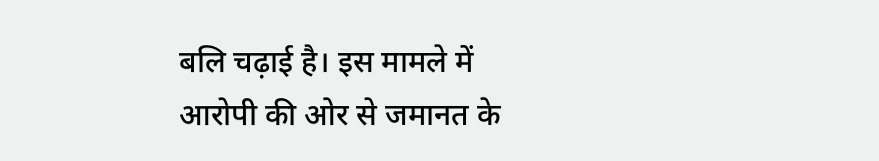बलि चढ़ाई है। इस मामले में आरोपी की ओर से जमानत के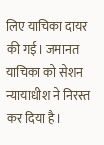लिए याचिका दायर की गई। जमानत याचिका को सेशन न्यायाधीश ने निरस्त कर दिया है।